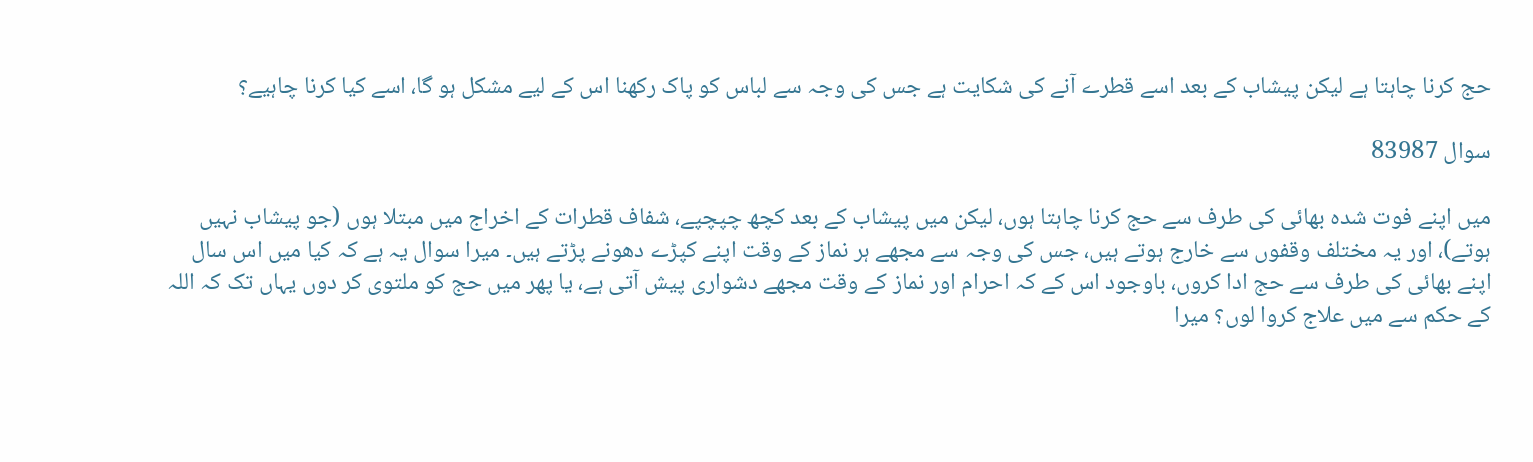حج کرنا چاہتا ہے لیکن پیشاب کے بعد اسے قطرے آنے کی شکایت ہے جس کی وجہ سے لباس کو پاک رکھنا اس کے لیے مشکل ہو گا، اسے کیا کرنا چاہیے؟

سوال 83987

میں اپنے فوت شدہ بھائی کی طرف سے حج کرنا چاہتا ہوں، لیکن میں پیشاب کے بعد کچھ چپچپے، شفاف قطرات کے اخراج میں مبتلا ہوں (جو پیشاب نہیں ہوتے)، اور یہ مختلف وقفوں سے خارج ہوتے ہیں، جس کی وجہ سے مجھے ہر نماز کے وقت اپنے کپڑے دھونے پڑتے ہیں۔ میرا سوال یہ ہے کہ کیا میں اس سال اپنے بھائی کی طرف سے حج ادا کروں، باوجود اس کے کہ احرام اور نماز کے وقت مجھے دشواری پیش آتی ہے، یا پھر میں حج کو ملتوی کر دوں یہاں تک کہ اللہ کے حکم سے میں علاج کروا لوں؟ میرا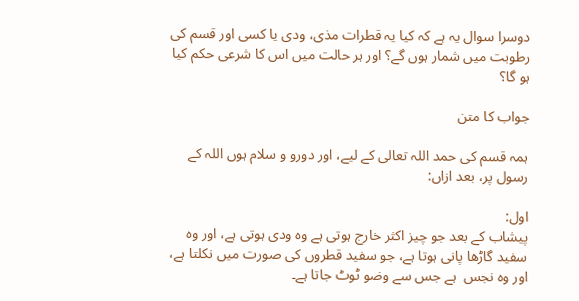دوسرا سوال یہ ہے کہ کیا یہ قطرات مذی، ودی یا کسی اور قسم کی رطوبت میں شمار ہوں گے؟ اور ہر حالت میں اس کا شرعی حکم کیا  ہو گا؟

جواب کا متن

ہمہ قسم کی حمد اللہ تعالی کے لیے، اور دورو و سلام ہوں اللہ کے رسول پر، بعد ازاں:

اول:
پیشاب کے بعد جو چیز اکثر خارج ہوتی ہے وہ ودی ہوتی ہے، اور وہ سفید گاڑھا پانی ہوتا ہے، جو سفید قطروں کی صورت میں نکلتا ہے، اور وہ نجس  ہے جس سے وضو ٹوٹ جاتا ہے۔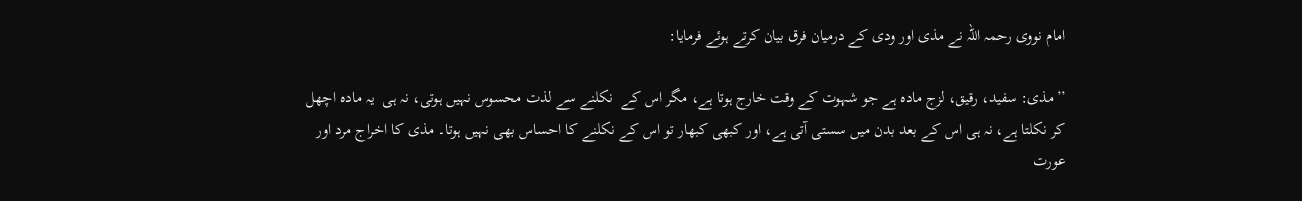امام نووی رحمہ اللہ نے مذی اور ودی کے درمیان فرق بیان کرتے ہوئے فرمایا:

’’مذی: سفید، رقیق، لزج مادہ ہے جو شہوت کے وقت خارج ہوتا ہے، مگر اس کے  نکلنے سے لذت محسوس نہیں ہوتی، نہ ہی  یہ مادہ اچھل کر نکلتا ہے، نہ ہی اس کے بعد بدن میں سستی آتی ہے، اور کبھی کبھار تو اس کے نکلنے کا احساس بھی نہیں ہوتا۔ مذی کا اخراج مرد اور عورت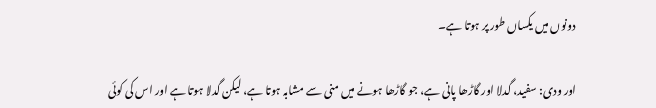دونوں میں یکساں طور پر ہوتا ہے۔

اور ودی: سفید، گدلا اور گاڑھا پانی ہے، جو گاڑھا ہونے میں منی سے مشابہ ہوتا ہے، لیکن گدلا ہوتا ہے اور اس کی کوئی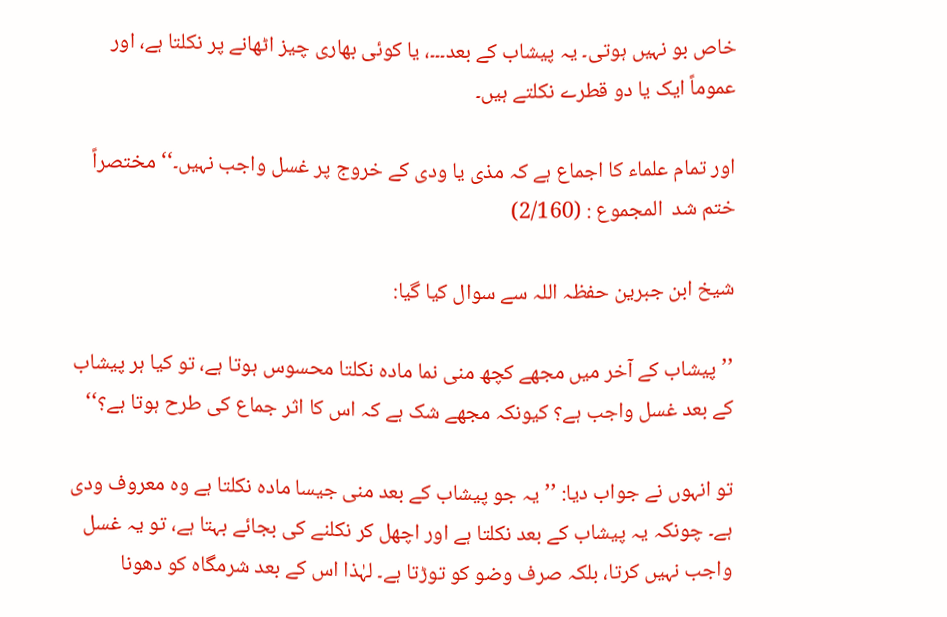خاص بو نہیں ہوتی۔ یہ پیشاب کے بعد۔۔۔، یا کوئی بھاری چیز اٹھانے پر نکلتا ہے، اور عموماً ایک یا دو قطرے نکلتے ہیں۔

اور تمام علماء کا اجماع ہے کہ مذی یا ودی کے خروج پر غسل واجب نہیں۔‘‘ مختصراً ختم شد  المجموع : (2/160)

شیخ ابن جبرین حفظہ اللہ سے سوال کیا گیا:

’’پیشاب کے آخر میں مجھے کچھ منی نما مادہ نکلتا محسوس ہوتا ہے، تو کیا ہر پیشاب کے بعد غسل واجب ہے؟ کیونکہ مجھے شک ہے کہ اس کا اثر جماع کی طرح ہوتا ہے؟‘‘

تو انہوں نے جواب دیا: ’’یہ جو پیشاب کے بعد منی جیسا مادہ نکلتا ہے وہ معروف ودی ہے۔ چونکہ یہ پیشاب کے بعد نکلتا ہے اور اچھل کر نکلنے کی بجائے بہتا ہے، تو یہ غسل واجب نہیں کرتا، بلکہ صرف وضو کو توڑتا ہے۔ لہٰذا اس کے بعد شرمگاہ کو دھونا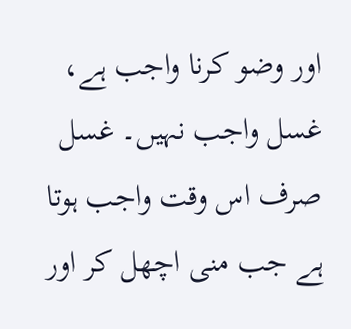اور وضو کرنا واجب ہے، غسل واجب نہیں۔ غسل صرف اس وقت واجب ہوتا ہے جب منی اچھل کر اور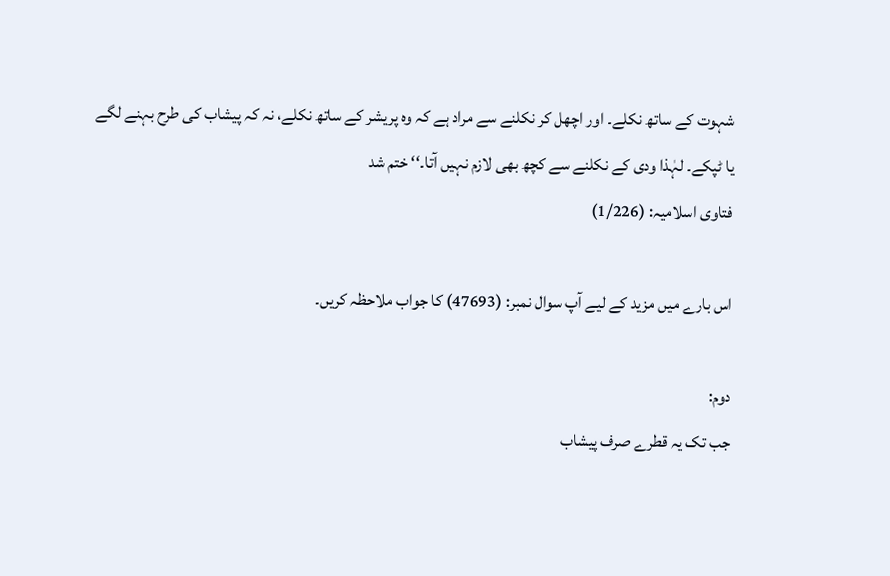شہوت کے ساتھ نکلے۔ اور اچھل کر نکلنے سے مراد ہے کہ وہ پریشر کے ساتھ نکلے، نہ کہ پیشاب کی طرح بہنے لگے یا ٹپکے۔ لہٰذا ودی کے نکلنے سے کچھ بھی لازم نہیں آتا۔‘‘ ختم شد
فتاوى اسلامیہ: (1/226)

اس بارے میں مزید کے لیے آپ سوال نمبر: (47693) کا جواب ملاحظہ کریں۔

دوم:
جب تک یہ قطرے صرف پیشاب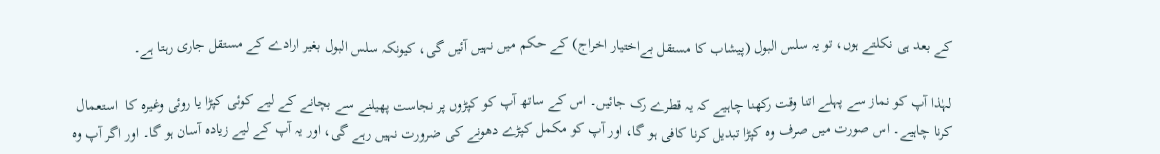کے بعد ہی نکلتے ہوں، تو یہ سلس البول (پیشاب کا مستقل بےاختیار اخراج) کے حکم میں نہیں آئیں گی، کیونکہ سلس البول بغیر ارادے کے مستقل جاری رہتا ہے۔

لہٰذا آپ کو نماز سے پہلے اتنا وقت رکھنا چاہیے کہ یہ قطرے رک جائیں۔ اس کے ساتھ آپ کو کپڑوں پر نجاست پھیلنے سے بچانے کے لیے کوئی کپڑا یا روئی وغیرہ کا  استعمال کرنا چاہیے۔ اس صورت میں صرف وہ کپڑا تبدیل کرنا کافی ہو گا، اور آپ کو مکمل کپڑے دھونے کی ضرورت نہیں رہے گی، اور یہ آپ کے لیے زیادہ آسان ہو گا۔ اور اگر آپ وہ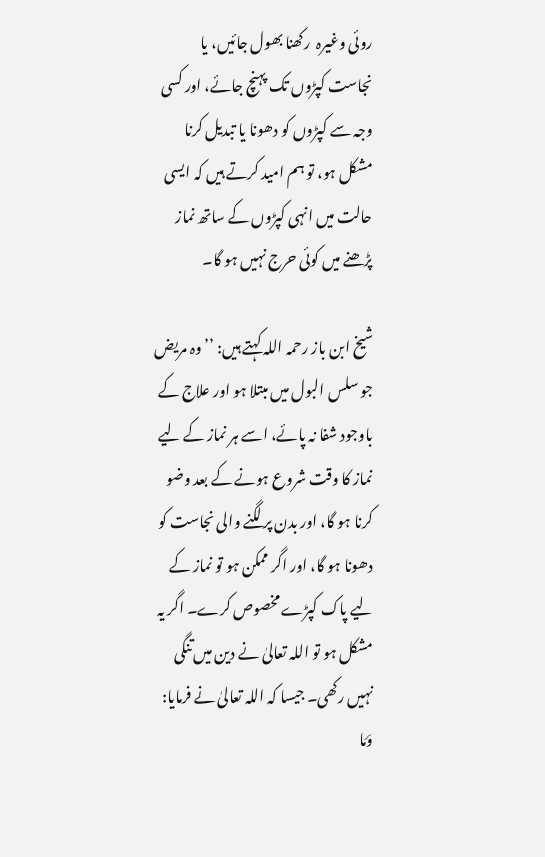روئی وغیرہ  رکھنا بھول جائیں، یا نجاست کپڑوں تک پہنچ جائے، اور کسی وجہ سے کپڑوں کو دھونا یا تبدیل کرنا مشکل ہو، تو ہم امید کرتے ہیں کہ ایسی حالت میں انہی کپڑوں کے ساتھ نماز پڑھنے میں کوئی حرج نہیں ہو گا۔

شیخ ابن باز رحمہ اللہ کہتے ہیں: ’’وہ مریض جو سلس البول میں مبتلا ہو اور علاج کے باوجود شفا نہ پائے، اسے ہر نماز کے لیے نماز کا وقت شروع ہونے کے بعد وضو کرنا ہو گا، اور بدن پر لگنے والی نجاست کو دھونا ہو گا، اور اگر ممکن ہو تو نماز کے لیے پاک کپڑے مخصوص کرے۔ اگر یہ مشکل ہو تو اللہ تعالیٰ نے دین میں تنگی نہیں رکھی۔ جیسا کہ اللہ تعالیٰ نے فرمایا: وَمَا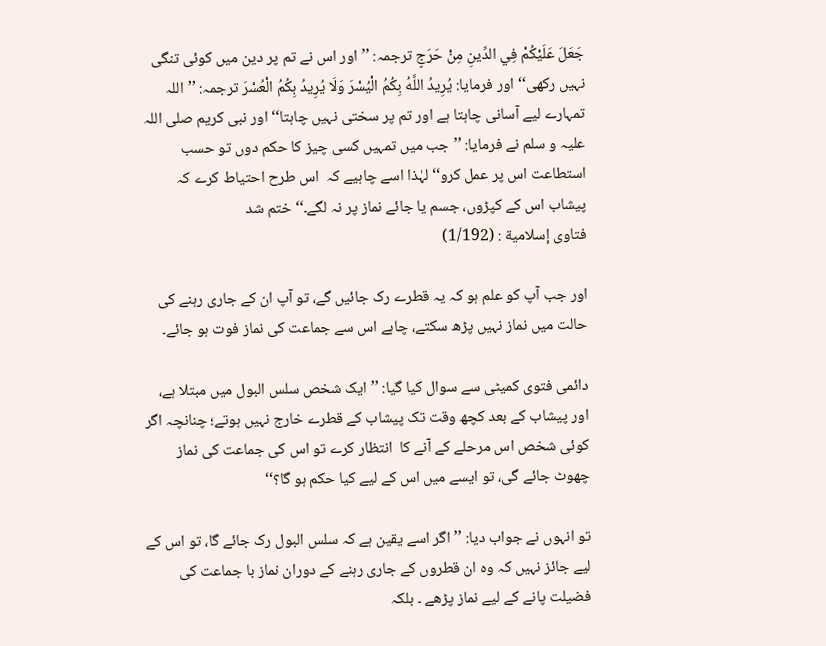جَعَلَ عَلَيْكُمْ فِي الدِّينِ مِنْ حَرَجٍ ترجمہ: ’’اور اس نے تم پر دین میں کوئی تنگی نہیں رکھی‘‘ اور فرمایا: يُرِيدُ اللَّهُ بِكُمُ الْيُسْرَ وَلَا يُرِيدُ بِكُمُ الْعُسْرَ ترجمہ: ’’اللہ تمہارے لیے آسانی چاہتا ہے اور تم پر سختی نہیں چاہتا‘‘ اور نبی کریم صلی اللہ علیہ و سلم نے فرمایا: ’’جب میں تمہیں کسی چیز کا حکم دوں تو حسب استطاعت اس پر عمل کرو‘‘ لہٰذا اسے چاہیے کہ  اس طرح احتیاط کرے کہ پیشاب اس کے کپڑوں، جسم یا جائے نماز پر نہ لگے۔‘‘ ختم شد
فتاوى إسلامية : (1/192)

اور جب آپ کو علم ہو کہ یہ قطرے رک جائیں گے، تو آپ ان کے جاری رہنے کی حالت میں نماز نہیں پڑھ سکتے، چاہے اس سے جماعت کی نماز فوت ہو جائے۔

دائمی فتوی کمیٹی سے سوال کیا گیا: ’’ایک شخص سلس البول میں مبتلا ہے، اور پیشاب کے بعد کچھ وقت تک پیشاب کے قطرے خارج نہیں ہوتے؛ چنانچہ اگر کوئی شخص اس مرحلے کے آنے کا  انتظار کرے تو اس کی جماعت کی نماز چھوٹ جائے گی، تو ایسے میں اس کے لیے کیا حکم ہو گا؟‘‘

تو انہوں نے جواب دیا: ’’اگر اسے یقین ہے کہ سلس البول رک جائے گا، تو اس کے لیے جائز نہیں کہ وہ ان قطروں کے جاری رہنے کے دوران نماز با جماعت کی فضیلت پانے کے لیے نماز پڑھے ۔ بلکہ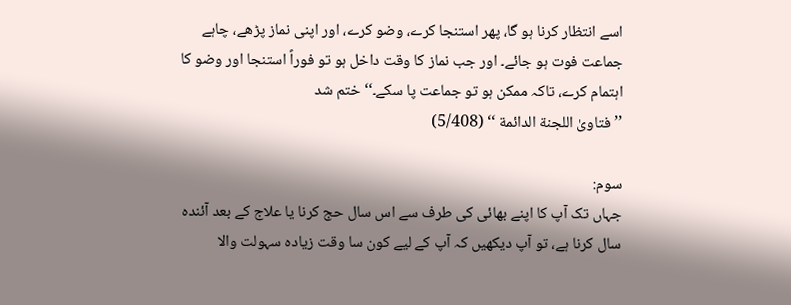اسے انتظار کرنا ہو گا، پھر استنجا کرے، وضو کرے، اور اپنی نماز پڑھے، چاہے جماعت فوت ہو جائے۔ اور جب نماز کا وقت داخل ہو تو فوراً استنجا اور وضو کا اہتمام کرے، تاکہ ممکن ہو تو جماعت پا سکے۔‘‘ ختم شد
’’ فتاویٰ اللجنة الدائمة ‘‘ (5/408)

سوم:
جہاں تک آپ کا اپنے بھائی کی طرف سے اس سال حج کرنا یا علاج کے بعد آئندہ سال کرنا ہے، تو آپ دیکھیں کہ آپ کے لیے کون سا وقت زیادہ سہولت والا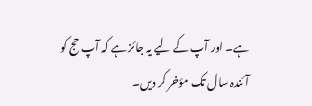ہے۔ اور آپ کے لیے یہ جائز ہے کہ آپ حج کو آئندہ سال تک مؤخر کر دیں۔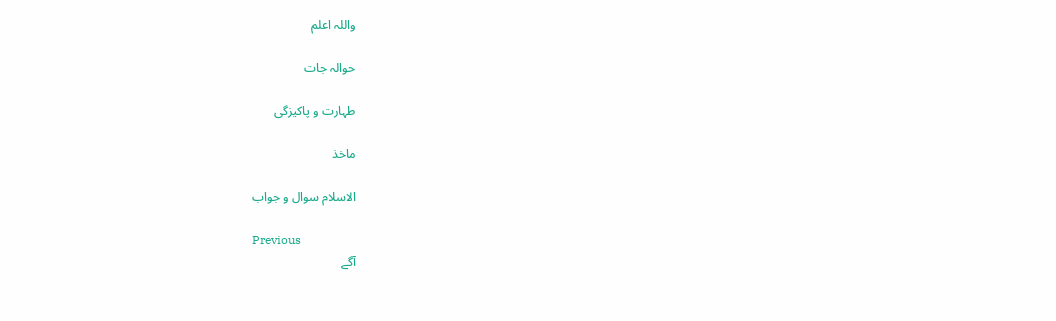واللہ اعلم

حوالہ جات

طہارت و پاکيزگی

ماخذ

الاسلام سوال و جواب

Previous
آگے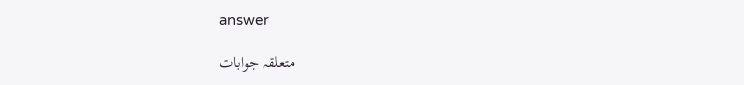answer

متعلقہ جوابات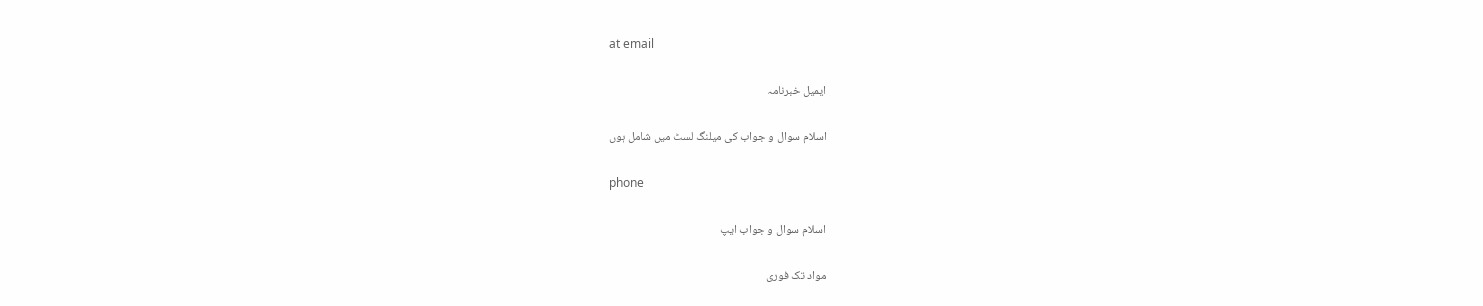at email

ایمیل خبرنامہ

اسلام سوال و جواب کی میلنگ لسٹ میں شامل ہوں

phone

اسلام سوال و جواب ایپ

مواد تک فوری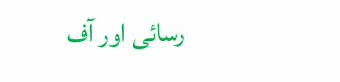رسائی اور آف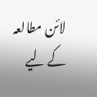لائن مطالعہ کے لیے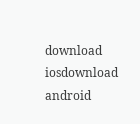download iosdownload android